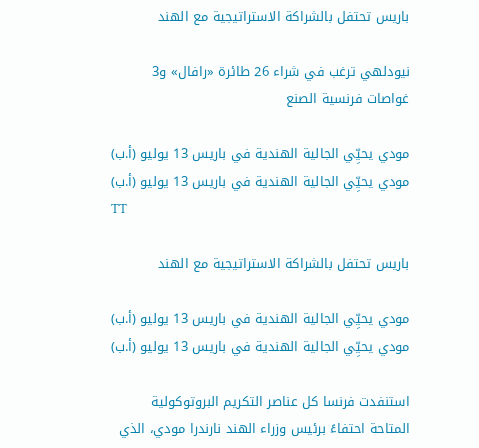باريس تحتفل بالشراكة الاستراتيجية مع الهند

نيودلهي ترغب في شراء 26 طائرة «رافال» و3 غواصات فرنسية الصنع

مودي يحيِّي الجالية الهندية في باريس 13 يوليو (أ.ب)
مودي يحيِّي الجالية الهندية في باريس 13 يوليو (أ.ب)
TT

باريس تحتفل بالشراكة الاستراتيجية مع الهند

مودي يحيِّي الجالية الهندية في باريس 13 يوليو (أ.ب)
مودي يحيِّي الجالية الهندية في باريس 13 يوليو (أ.ب)

استنفدت فرنسا كل عناصر التكريم البروتوكولية المتاحة احتفاءً برئيس وزراء الهند نارندرا مودي، الذي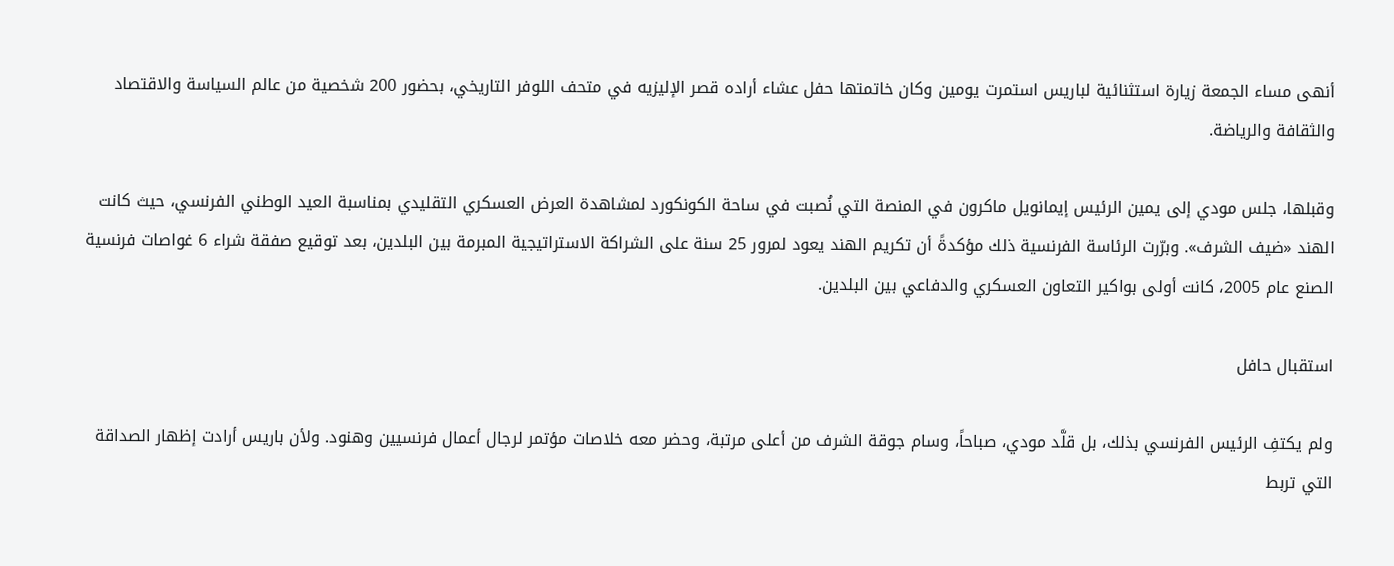أنهى مساء الجمعة زيارة استثنائية لباريس استمرت يومين وكان خاتمتها حفل عشاء أراده قصر الإليزيه في متحف اللوفر التاريخي، بحضور 200 شخصية من عالم السياسة والاقتصاد والثقافة والرياضة.

وقبلها، جلس مودي إلى يمين الرئيس إيمانويل ماكرون في المنصة التي نُصبت في ساحة الكونكورد لمشاهدة العرض العسكري التقليدي بمناسبة العيد الوطني الفرنسي، حيث كانت الهند «ضيف الشرف». وبرّرت الرئاسة الفرنسية ذلك مؤكدةً أن تكريم الهند يعود لمرور 25 سنة على الشراكة الاستراتيجية المبرمة بين البلدين، بعد توقيع صفقة شراء 6 غواصات فرنسية الصنع عام 2005، كانت أولى بواكير التعاون العسكري والدفاعي بين البلدين.

استقبال حافل

ولم يكتفِ الرئيس الفرنسي بذلك، بل قلَّد مودي، صباحاً، وسام جوقة الشرف من أعلى مرتبة، وحضر معه خلاصات مؤتمر لرجال أعمال فرنسيين وهنود. ولأن باريس أرادت إظهار الصداقة التي تربط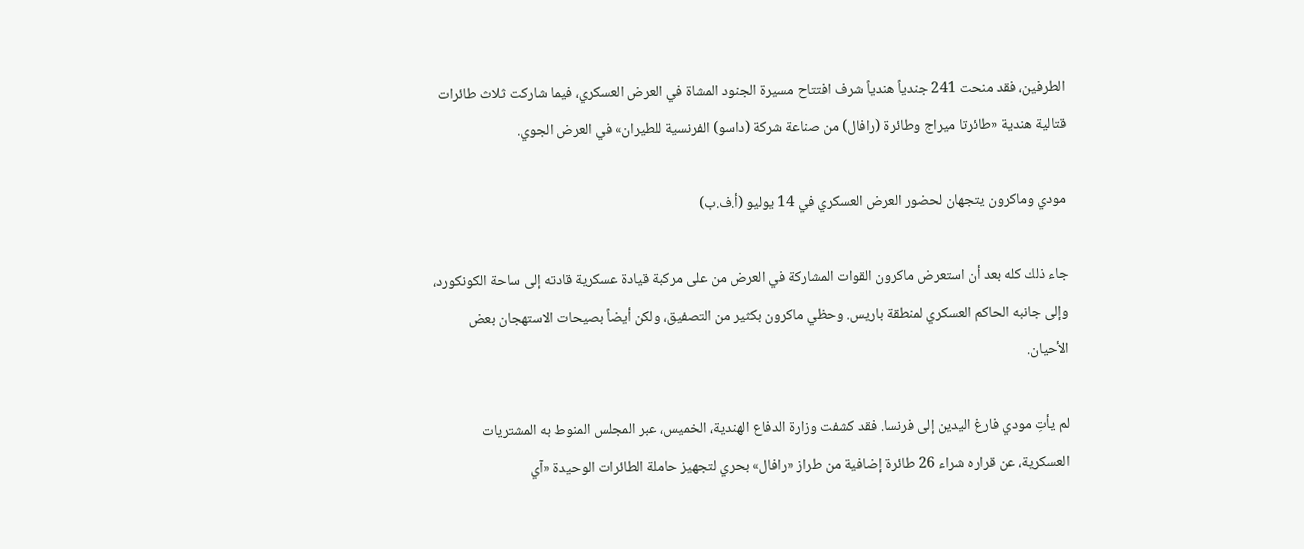الطرفين، فقد منحت 241 جندياً هندياً شرف افتتاح مسيرة الجنود المشاة في العرض العسكري، فيما شاركت ثلاث طائرات قتالية هندية «طائرتا ميراج وطائرة (رافال) من صناعة شركة (داسو) الفرنسية للطيران» في العرض الجوي.

مودي وماكرون يتجهان لحضور العرض العسكري في 14 يوليو (أ.ف.ب)

جاء ذلك كله بعد أن استعرض ماكرون القوات المشاركة في العرض من على مركبة قيادة عسكرية قادته إلى ساحة الكونكورد، وإلى جانبه الحاكم العسكري لمنطقة باريس. وحظي ماكرون بكثير من التصفيق، ولكن أيضاً بصيحات الاستهجان بعض الأحيان.

لم يأتِ مودي فارغ اليدين إلى فرنسا. فقد كشفت وزارة الدفاع الهندية، الخميس، عبر المجلس المنوط به المشتريات العسكرية، عن قراره شراء 26 طائرة إضافية من طراز «رافال» بحري لتجهيز حاملة الطائرات الوحيدة «آي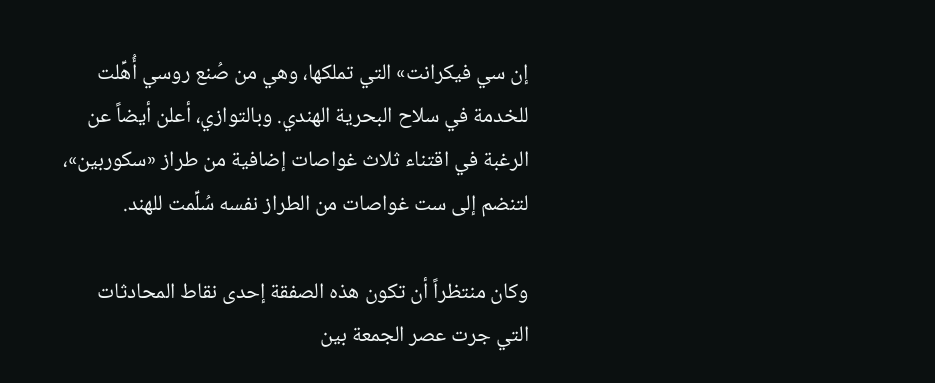إن سي فيكرانت» التي تملكها، وهي من صُنع روسي أُهِّلت للخدمة في سلاح البحرية الهندي. وبالتوازي، أعلن أيضاً عن الرغبة في اقتناء ثلاث غواصات إضافية من طراز «سكوربين»، لتنضم إلى ست غواصات من الطراز نفسه سُلِّمت للهند.

وكان منتظراً أن تكون هذه الصفقة إحدى نقاط المحادثات التي جرت عصر الجمعة بين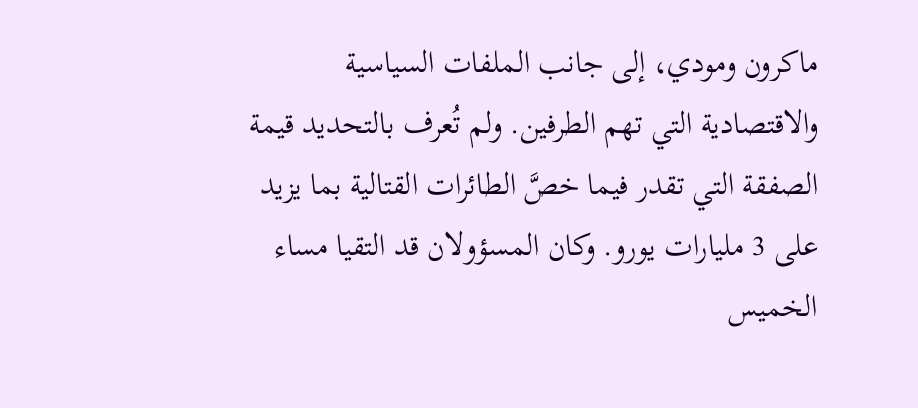ماكرون ومودي، إلى جانب الملفات السياسية والاقتصادية التي تهم الطرفين. ولم تُعرف بالتحديد قيمة الصفقة التي تقدر فيما خصَّ الطائرات القتالية بما يزيد على 3 مليارات يورو. وكان المسؤولان قد التقيا مساء الخميس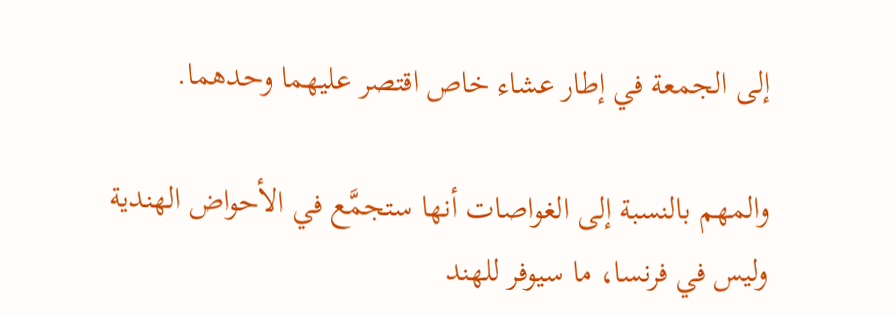إلى الجمعة في إطار عشاء خاص اقتصر عليهما وحدهما.

والمهم بالنسبة إلى الغواصات أنها ستجمَّع في الأحواض الهندية وليس في فرنسا، ما سيوفر للهند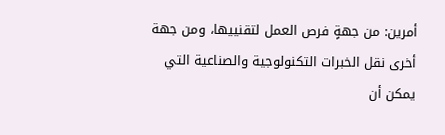أمرين: من جهةٍ فرص العمل لتقنييها، ومن جهة أخرى نقل الخبرات التكنولوجية والصناعية التي يمكن أن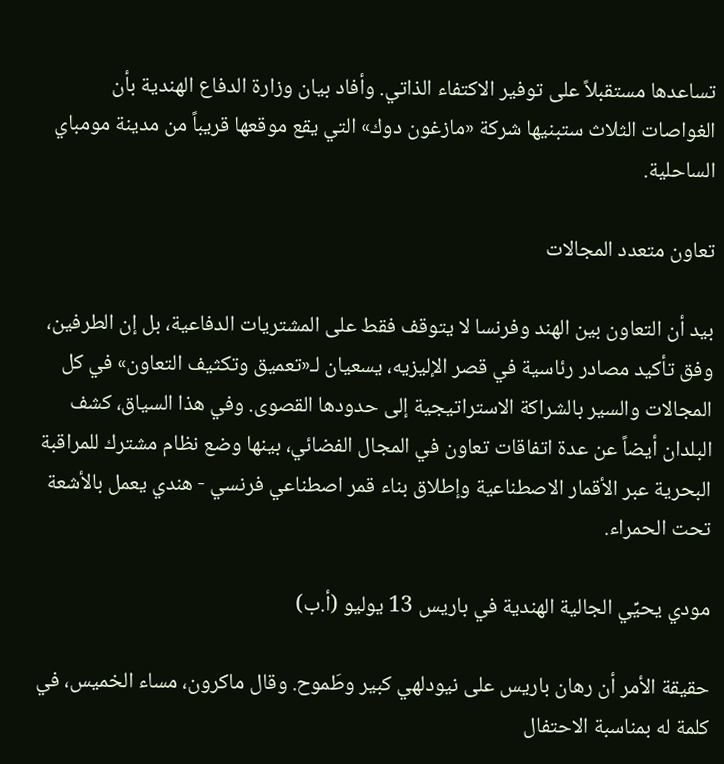تساعدها مستقبلاً على توفير الاكتفاء الذاتي. وأفاد بيان وزارة الدفاع الهندية بأن الغواصات الثلاث ستبنيها شركة «مازغون دوك» التي يقع موقعها قريباً من مدينة مومباي الساحلية.

تعاون متعدد المجالات

بيد أن التعاون بين الهند وفرنسا لا يتوقف فقط على المشتريات الدفاعية، بل إن الطرفين، وفق تأكيد مصادر رئاسية في قصر الإليزيه، يسعيان لـ«تعميق وتكثيف التعاون» في كل المجالات والسير بالشراكة الاستراتيجية إلى حدودها القصوى. وفي هذا السياق، كشف البلدان أيضاً عن عدة اتفاقات تعاون في المجال الفضائي، بينها وضع نظام مشترك للمراقبة البحرية عبر الأقمار الاصطناعية وإطلاق بناء قمر اصطناعي فرنسي - هندي يعمل بالأشعة تحت الحمراء.

مودي يحيِّي الجالية الهندية في باريس 13 يوليو (أ.ب)

حقيقة الأمر أن رهان باريس على نيودلهي كبير وطَموح. وقال ماكرون، مساء الخميس، في كلمة له بمناسبة الاحتفال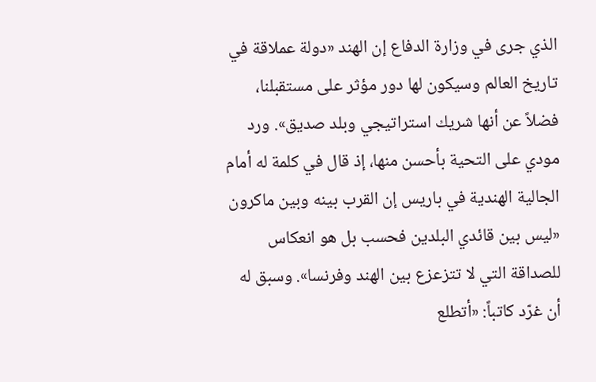الذي جرى في وزارة الدفاع إن الهند «دولة عملاقة في تاريخ العالم وسيكون لها دور مؤثر على مستقبلنا، فضلاً عن أنها شريك استراتيجي وبلد صديق». ورد مودي على التحية بأحسن منها، إذ قال في كلمة له أمام الجالية الهندية في باريس إن القرب بينه وبين ماكرون «ليس بين قائدي البلدين فحسب بل هو انعكاس للصداقة التي لا تتزعزع بين الهند وفرنسا». وسبق له أن غرّد كاتباً: «أتطلع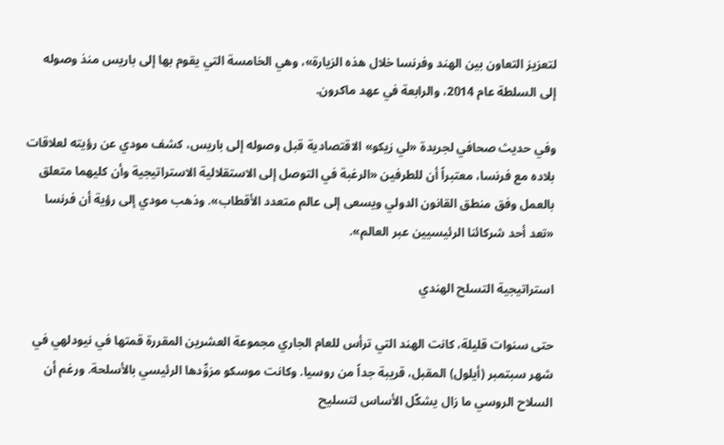لتعزيز التعاون بين الهند وفرنسا خلال هذه الزيارة»، وهي الخامسة التي يقوم بها إلى باريس منذ وصوله إلى السلطة عام 2014، والرابعة في عهد ماكرون.

وفي حديث صحافي لجريدة «لي زيكو» الاقتصادية قبل وصوله إلى باريس، كشف مودي عن رؤيته لعلاقات بلاده مع فرنسا، معتبراً أن للطرفين «الرغبة في التوصل إلى الاستقلالية الاستراتيجية وأن كليهما متعلق بالعمل وفق منطق القانون الدولي ويسعى إلى عالم متعدد الأقطاب». وذهب مودي إلى رؤية أن فرنسا «تعد أحد شركائنا الرئيسيين عبر العالم».

استراتيجية التسلح الهندي

حتى سنوات قليلة، كانت الهند التي ترأس للعام الجاري مجموعة العشرين المقررة قمتها في نيودلهي في شهر سبتمبر (أيلول) المقبل، قريبة جداً من روسيا. وكانت موسكو مزوِّدها الرئيسي بالأسلحة. ورغم أن السلاح الروسي ما زال يشكّل الأساس لتسليح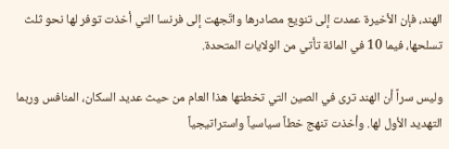الهند، فإن الأخيرة عمدت إلى تنويع مصادرها واتّجهت إلى فرنسا التي أخذت توفر لها نحو ثلث تسلحها، فيما 10 في المائة تأتي من الولايات المتحدة.

وليس سراً أن الهند ترى في الصين التي تخطتها هذا العام من حيث عديد السكان، المنافس وربما التهديد الأول لها. وأخذت تنهج خطاً سياسياً واستراتيجياً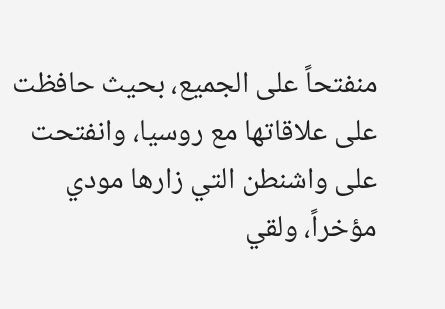منفتحاً على الجميع، بحيث حافظت على علاقاتها مع روسيا، وانفتحت على واشنطن التي زارها مودي مؤخراً، ولقي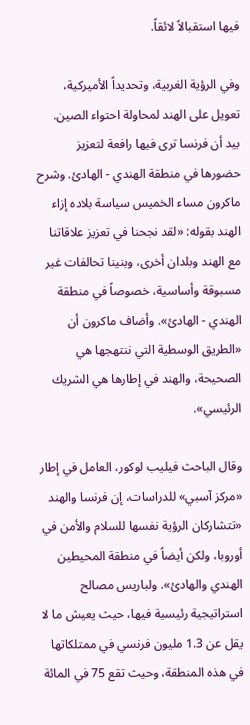فيها استقبالاً لائقاً.

وفي الرؤية الغربية، وتحديداً الأميركية، تعويل على الهند لمحاولة احتواء الصين. بيد أن فرنسا ترى فيها رافعة لتعزيز حضورها في منطقة الهندي - الهادئ. وشرح ماكرون مساء الخميس سياسة بلاده إزاء الهند بقوله: «لقد نجحنا في تعزيز علاقاتنا مع الهند وبلدان أخرى، وبنينا تحالفات غير مسبوقة وأساسية، خصوصاً في منطقة الهندي - الهادئ». وأضاف ماكرون أن «الطريق الوسطية التي ننتهجها هي الصحيحة، والهند في إطارها هي الشريك الرئيسي».

وقال الباحث فيليب لوكور، العامل في إطار «مركز آسبي» للدراسات، إن فرنسا والهند «تتشاركان الرؤية نفسها للسلام والأمن في أوروبا، ولكن أيضاً في منطقة المحيطين الهندي والهادئ». ولباريس مصالح استراتيجية رئيسية فيها، حيث يعيش ما لا يقل عن 1.3 مليون فرنسي في ممتلكاتها في هذه المنطقة، وحيث تقع 75 في المائة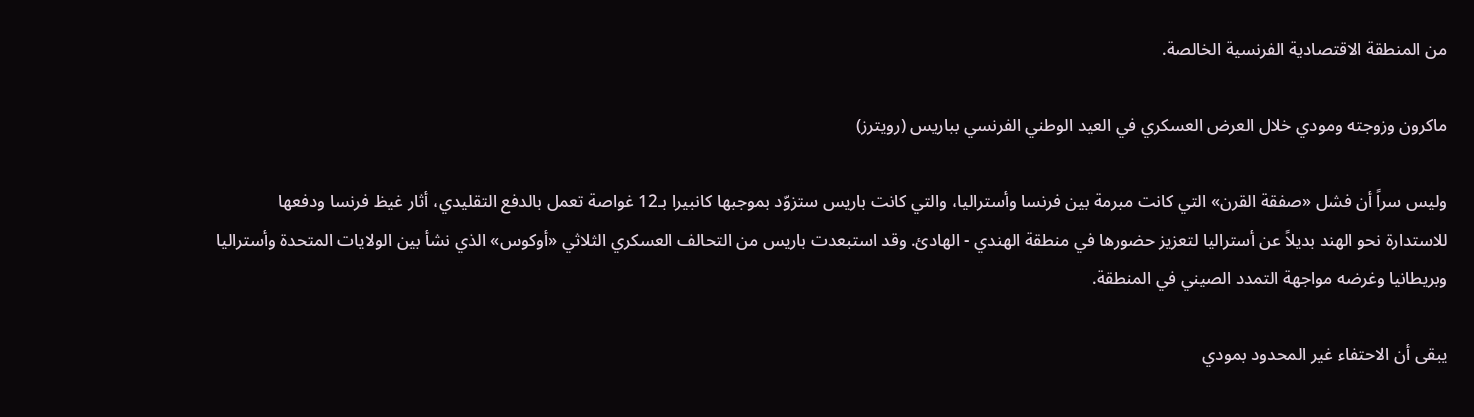من المنطقة الاقتصادية الفرنسية الخالصة.

ماكرون وزوجته ومودي خلال العرض العسكري في العيد الوطني الفرنسي بباريس (رويترز)

وليس سراً أن فشل «صفقة القرن» التي كانت مبرمة بين فرنسا وأستراليا، والتي كانت باريس ستزوّد بموجبها كانبيرا بـ12 غواصة تعمل بالدفع التقليدي، أثار غيظ فرنسا ودفعها للاستدارة نحو الهند بديلاً عن أستراليا لتعزيز حضورها في منطقة الهندي - الهادئ. وقد استبعدت باريس من التحالف العسكري الثلاثي «أوكوس» الذي نشأ بين الولايات المتحدة وأستراليا وبريطانيا وغرضه مواجهة التمدد الصيني في المنطقة.

يبقى أن الاحتفاء غير المحدود بمودي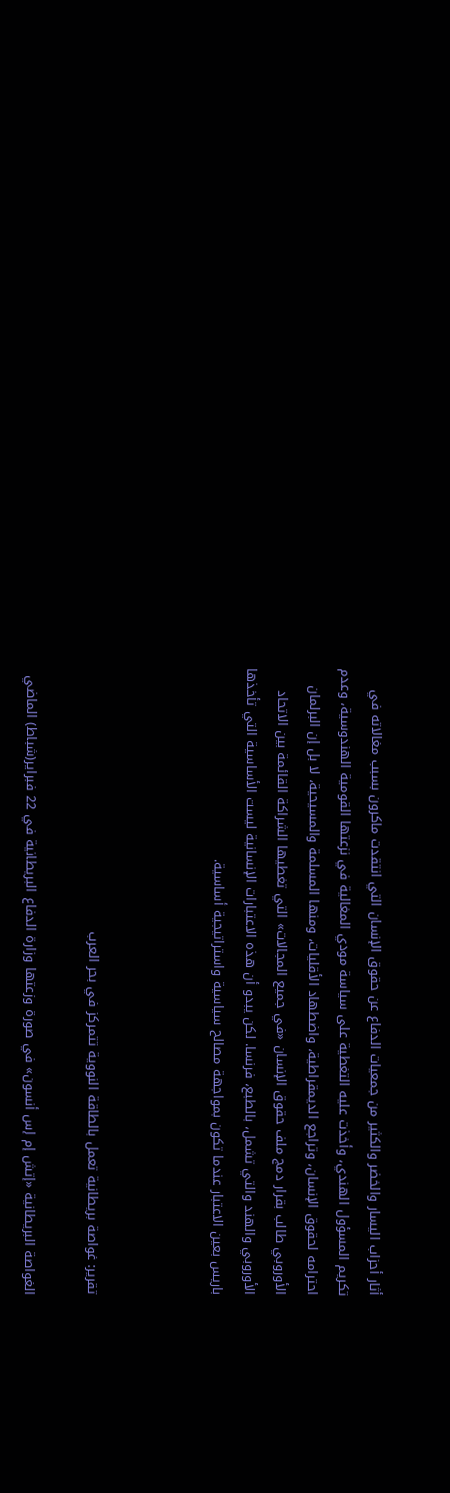أثار أحزاب اليسار والخضر والكثير من جمعيات الدفاع عن حقوق الإنسان التي انتقدت ماكرون بسبب مغالاته في تكريم المسؤول الهندي، وأخذت عليه التغطية على سياسة مودي المغالية في نزعتها القومية الهندوسية، وعدم احترامه لحقوق الإنسان، وتراجع الديمقراطية، واضطهاد الأقليات، ومنها المسلمة والمسيحية، لا بل إن البرلمان الأوروبي طالب بقرار دمج ملف حقوق الإنسان «في جميع المجالات» التي تغطيها الشراكة القائمة بين الاتحاد الأوروبي والهند والتي تشمل، بالطبع، فرنسا. لكن يبدو أن هذه الاعتبارات الإنسانية ليست الأساسية التي تأخذها باريس بعين الاعتبار عندما تكون بمواجهة مصالح سياسية واستراتيجية أساسية.



تقرير: غواصة بريطانية تعمل بالطاقة النووية تتمركز في بحر العرب

الغواصة البريطانية «إتش إم إس أنسون» في صورة وزعتها وزارة الدفاع البريطانية في 22 فبراير(شباط) الماضي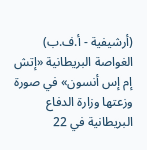(أرشيفية - أ.ف.ب)
الغواصة البريطانية «إتش إم إس أنسون» في صورة وزعتها وزارة الدفاع البريطانية في 22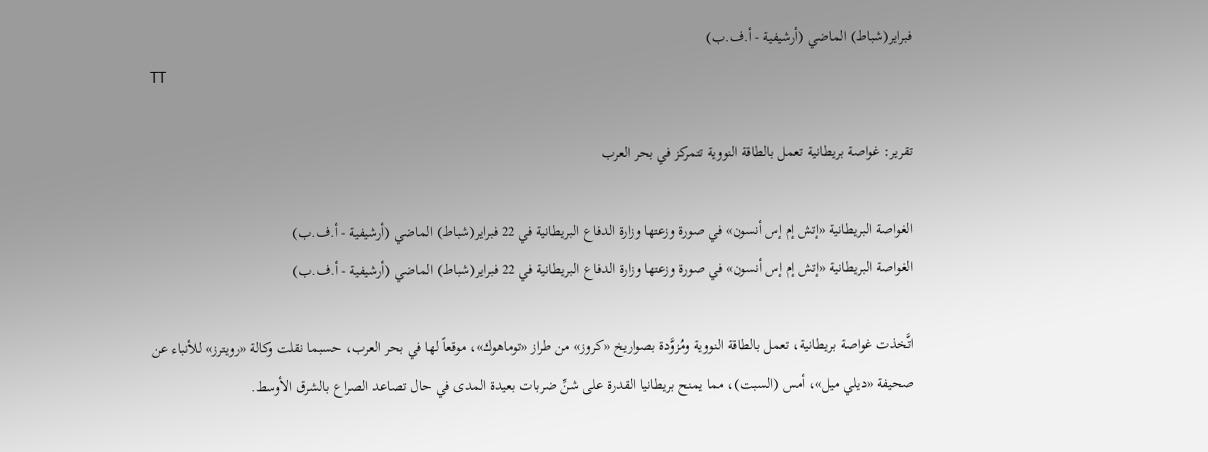فبراير(شباط) الماضي (أرشيفية - أ.ف.ب)
TT

تقرير: غواصة بريطانية تعمل بالطاقة النووية تتمركز في بحر العرب

الغواصة البريطانية «إتش إم إس أنسون» في صورة وزعتها وزارة الدفاع البريطانية في 22 فبراير(شباط) الماضي (أرشيفية - أ.ف.ب)
الغواصة البريطانية «إتش إم إس أنسون» في صورة وزعتها وزارة الدفاع البريطانية في 22 فبراير(شباط) الماضي (أرشيفية - أ.ف.ب)

اتَّخذت غواصة بريطانية، تعمل بالطاقة النووية ومُزوَّدة بصواريخ «كروز» من طراز «توماهوك»، موقعاً لها في بحر العرب، حسبما نقلت وكالة «رويترز» للأنباء عن صحيفة «ديلي ميل»، أمس (السبت)، مما يمنح بريطانيا القدرة على شنِّ ضربات بعيدة المدى في حال تصاعد الصراع بالشرق الأوسط.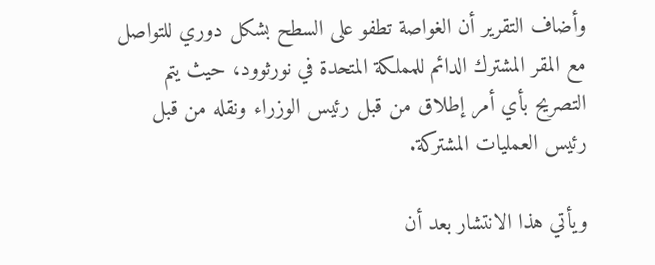وأضاف التقرير أن الغواصة تطفو على السطح بشكل دوري للتواصل مع المقر المشترك الدائم للمملكة المتحدة في نورثوود، حيث يتم التصريح بأي أمر إطلاق من قبل رئيس الوزراء ونقله من قبل رئيس العمليات المشتركة.

ويأتي هذا الانتشار بعد أن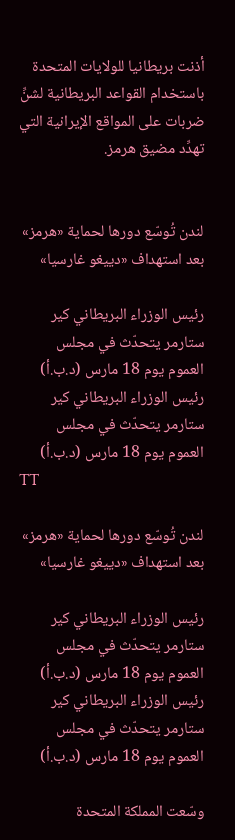أذنت بريطانيا للولايات المتحدة باستخدام القواعد البريطانية لشنِّ ضربات على المواقع الإيرانية التي تهدِّد مضيق هرمز.


لندن تُوسّع دورها لحماية «هرمز» بعد استهداف «دييغو غارسيا»

رئيس الوزراء البريطاني كير ستارمر يتحدّث في مجلس العموم يوم 18 مارس (د.ب.أ)
رئيس الوزراء البريطاني كير ستارمر يتحدّث في مجلس العموم يوم 18 مارس (د.ب.أ)
TT

لندن تُوسّع دورها لحماية «هرمز» بعد استهداف «دييغو غارسيا»

رئيس الوزراء البريطاني كير ستارمر يتحدّث في مجلس العموم يوم 18 مارس (د.ب.أ)
رئيس الوزراء البريطاني كير ستارمر يتحدّث في مجلس العموم يوم 18 مارس (د.ب.أ)

وسّعت المملكة المتحدة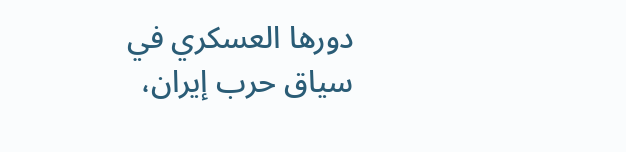دورها العسكري في سياق حرب إيران،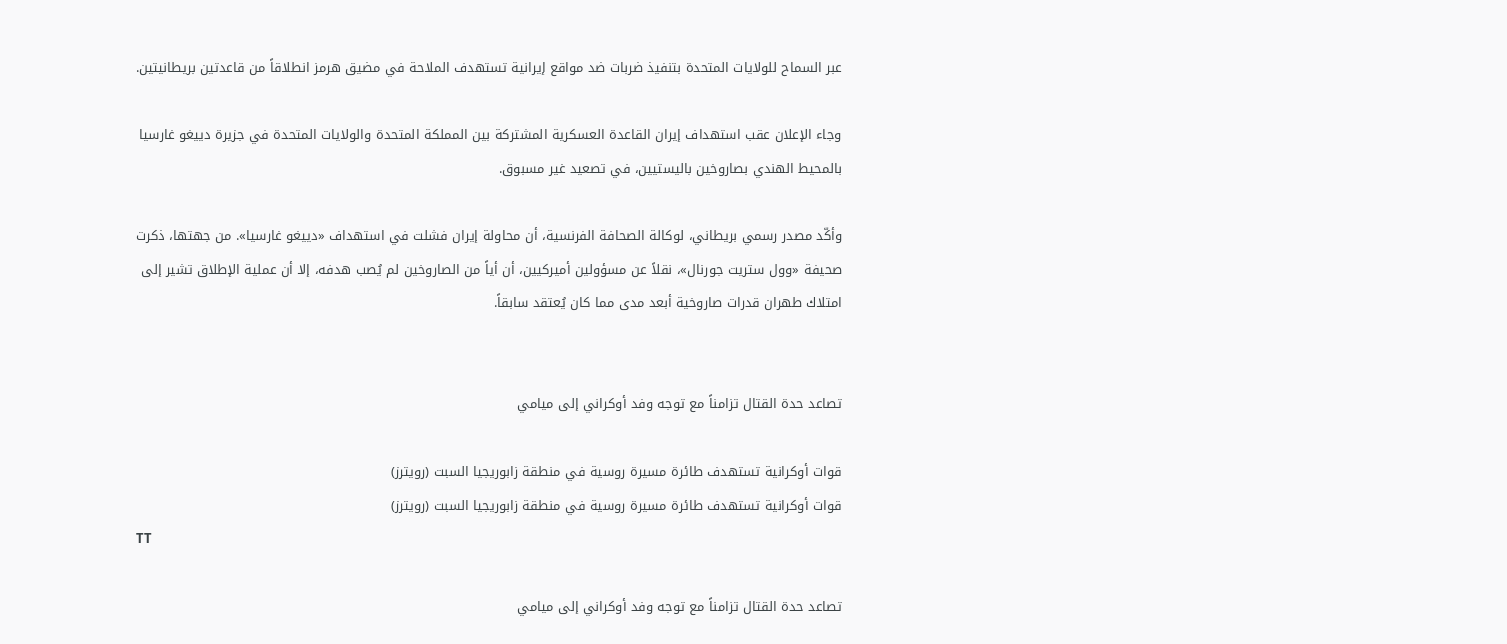عبر السماح للولايات المتحدة بتنفيذ ضربات ضد مواقع إيرانية تستهدف الملاحة في مضيق هرمز انطلاقاً من قاعدتين بريطانيتين.

وجاء الإعلان عقب استهداف إيران القاعدة العسكرية المشتركة بين المملكة المتحدة والولايات المتحدة في جزيرة دييغو غارسيا بالمحيط الهندي بصاروخين باليستيين، في تصعيد غير مسبوق.

وأكّد مصدر رسمي بريطاني، لوكالة الصحافة الفرنسية، أن محاولة إيران فشلت في استهداف «دييغو غارسيا». من جهتها، ذكرت صحيفة «وول ستريت جورنال»، نقلاً عن مسؤولين أميركيين، أن أياً من الصاروخين لم يُصب هدفه، إلا أن عملية الإطلاق تشير إلى امتلاك طهران قدرات صاروخية أبعد مدى مما كان يُعتقد سابقاً.


تصاعد حدة القتال تزامناً مع توجه وفد أوكراني إلى ميامي

قوات أوكرانية تستهدف طائرة مسيرة روسية في منطقة زابوريجيا السبت (رويترز)
قوات أوكرانية تستهدف طائرة مسيرة روسية في منطقة زابوريجيا السبت (رويترز)
TT

تصاعد حدة القتال تزامناً مع توجه وفد أوكراني إلى ميامي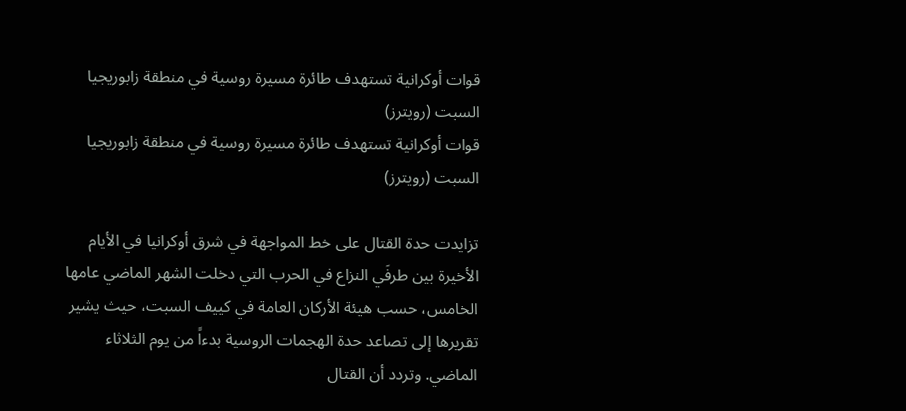قوات أوكرانية تستهدف طائرة مسيرة روسية في منطقة زابوريجيا السبت (رويترز)
قوات أوكرانية تستهدف طائرة مسيرة روسية في منطقة زابوريجيا السبت (رويترز)

تزايدت حدة القتال على خط المواجهة في شرق أوكرانيا في الأيام الأخيرة بين طرفَي النزاع في الحرب التي دخلت الشهر الماضي عامها الخامس، حسب هيئة الأركان العامة في كييف السبت، حيث يشير تقريرها إلى تصاعد حدة الهجمات الروسية بدءاً من يوم الثلاثاء الماضي. وتردد أن القتال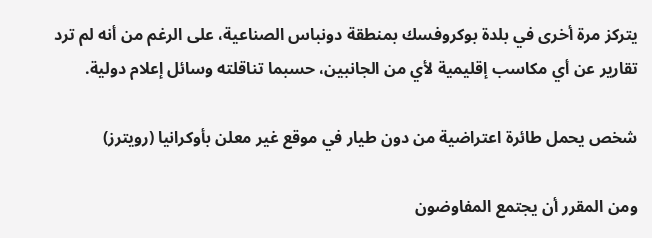يتركز مرة أخرى في بلدة بوكروفسك بمنطقة دونباس الصناعية، على الرغم من أنه لم ترد تقارير عن أي مكاسب إقليمية لأي من الجانبين، حسبما تناقلته وسائل إعلام دولية.

شخص يحمل طائرة اعتراضية من دون طيار في موقع غير معلن بأوكرانيا (رويترز)

ومن المقرر أن يجتمع المفاوضون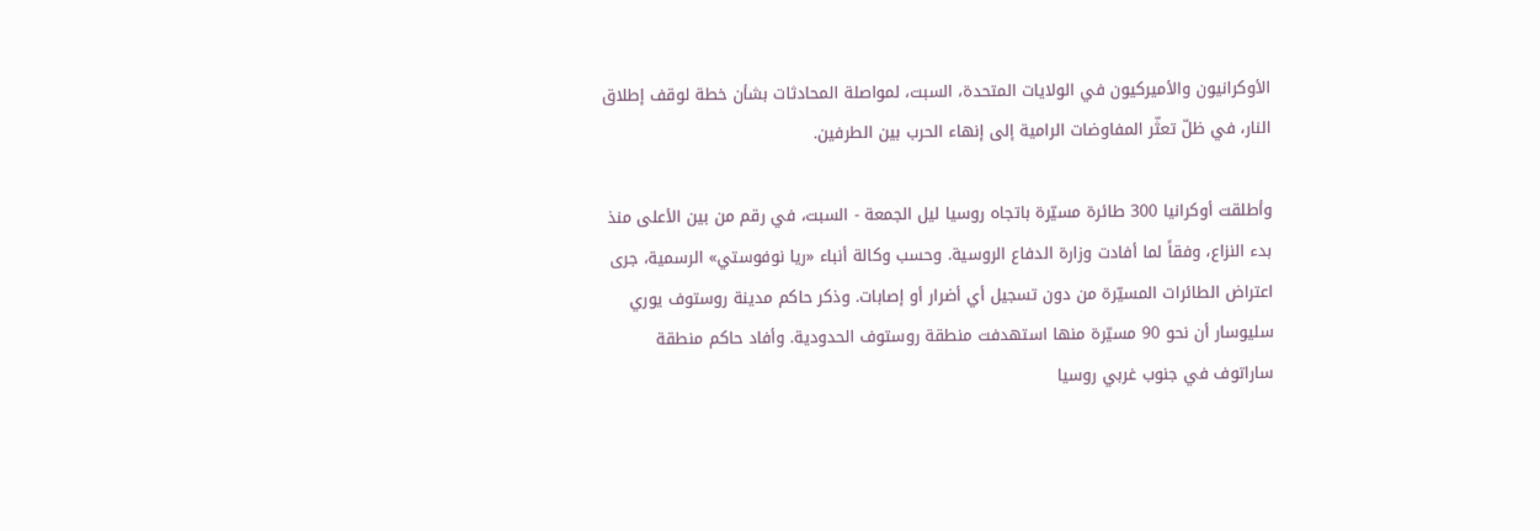الأوكرانيون والأميركيون في الولايات المتحدة، السبت، لمواصلة المحادثات بشأن خطة لوقف إطلاق النار، في ظلّ تعثّر المفاوضات الرامية إلى إنهاء الحرب بين الطرفين.

وأطلقت أوكرانيا 300 طائرة مسيّرة باتجاه روسيا ليل الجمعة - السبت، في رقم من بين الأعلى منذ بدء النزاع، وفقاً لما أفادت وزارة الدفاع الروسية. وحسب وكالة أنباء «ريا نوفوستي» الرسمية، جرى اعتراض الطائرات المسيّرة من دون تسجيل أي أضرار أو إصابات. وذكر حاكم مدينة روستوف يوري سليوسار أن نحو 90 مسيّرة منها استهدفت منطقة روستوف الحدودية. وأفاد حاكم منطقة ساراتوف في جنوب غربي روسيا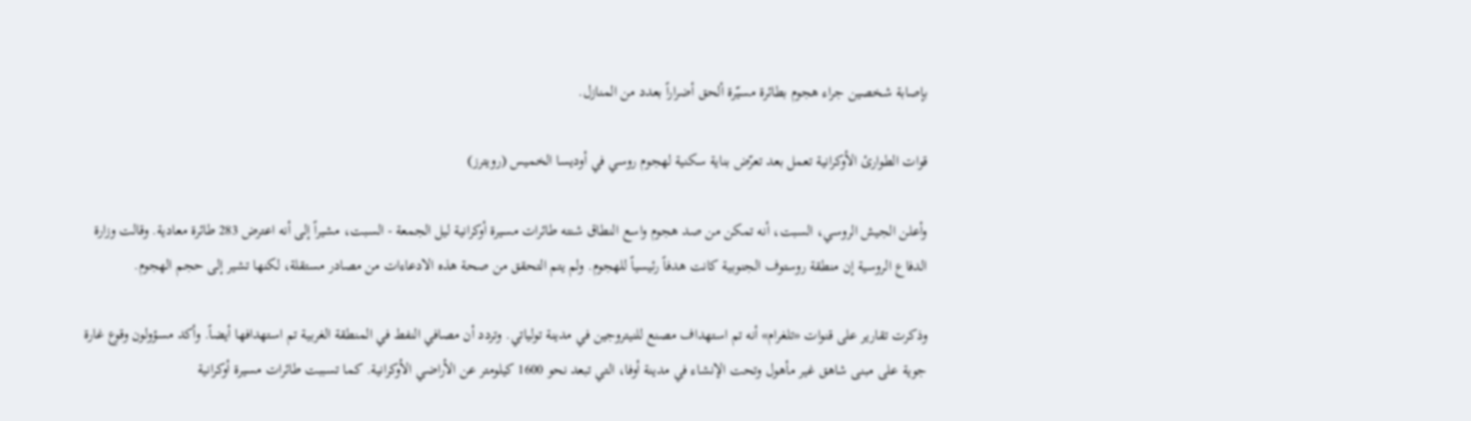بإصابة شخصين جراء هجوم بطائرة مسيّرة ألحق أضراراً بعدد من المنازل.

قوات الطوارئ الأوكرانية تعمل بعد تعرّض بناية سكنية لهجوم روسي في أوديسا الخميس (رويترز)

وأعلن الجيش الروسي، السبت، أنه تمكن من صد هجوم واسع النطاق شنته طائرات مسيرة أوكرانية ليل الجمعة - السبت، مشيراً إلى أنه اعترض 283 طائرة معادية. وقالت وزارة الدفاع الروسية إن منطقة روستوف الجنوبية كانت هدفاً رئيسياً للهجوم. ولم يتم التحقق من صحة هذه الادعاءات من مصادر مستقلة، لكنها تشير إلى حجم الهجوم.

وذكرت تقارير على قنوات «تلغرام» أنه تم استهداف مصنع للنيتروجين في مدينة تولياتي. وتردد أن مصافي النفط في المنطقة الغربية تم استهدافها أيضاً. وأكد مسؤولون وقوع غارة جوية على مبنى شاهق غير مأهول وتحت الإنشاء في مدينة أوفا، التي تبعد نحو 1600 كيلومتر عن الأراضي الأوكرانية. كما تسببت طائرات مسيرة أوكرانية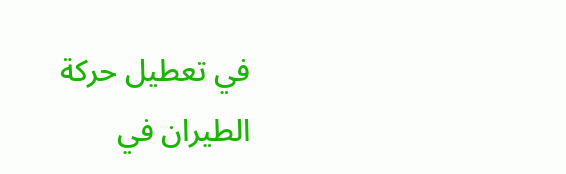في تعطيل حركة الطيران في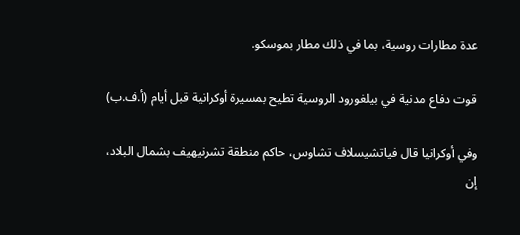عدة مطارات روسية، بما في ذلك مطار بموسكو.

قوت دفاع مدنية في بيلغورود الروسية تطيح بمسيرة أوكرانية قبل أيام (أ.ف.ب)

وفي أوكرانيا قال فياتشيسلاف تشاوس، حاكم منطقة تشرنيهيف بشمال البلاد، إن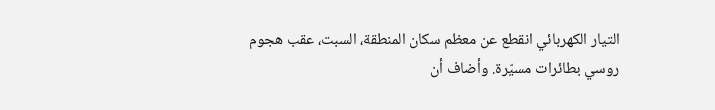التيار الكهربائي انقطع عن معظم سكان المنطقة، السبت، عقب هجوم روسي بطائرات مسيّرة. وأضاف أن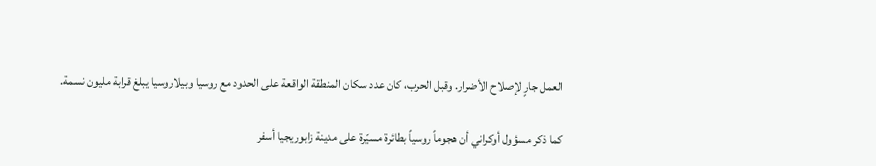العمل جارٍ لإصلاح الأضرار. وقبل الحرب، كان عدد سكان المنطقة الواقعة على الحدود مع روسيا وبيلاروسيا يبلغ قرابة مليون نسمة.

كما ذكر مسؤول أوكراني أن هجوماً روسياً بطائرة مسيّرة على مدينة زابوريجيا أسفر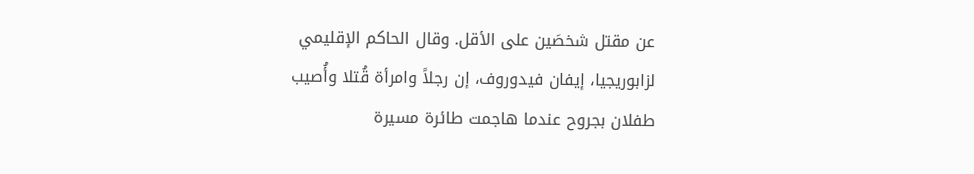عن مقتل شخصَين على الأقل. وقال الحاكم الإقليمي لزابوريجيا، إيفان فيدوروف، إن رجلاً وامرأة قُتلا وأُصيب طفلان بجروح عندما هاجمت طائرة مسيرة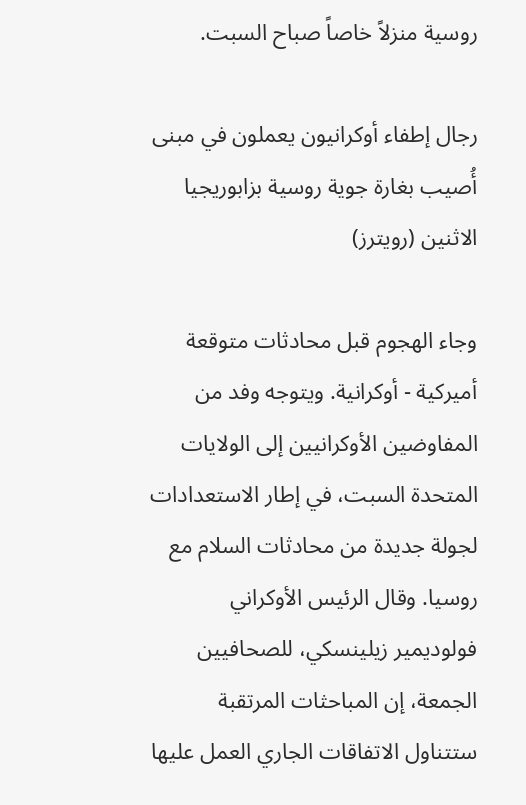روسية منزلاً خاصاً صباح السبت.

رجال إطفاء أوكرانيون يعملون في مبنى أُصيب بغارة جوية روسية بزابوريجيا الاثنين (رويترز)

وجاء الهجوم قبل محادثات متوقعة أميركية - أوكرانية. ويتوجه وفد من المفاوضين الأوكرانيين إلى الولايات المتحدة السبت، في إطار الاستعدادات لجولة جديدة من محادثات السلام مع روسيا. وقال الرئيس الأوكراني فولوديمير زيلينسكي، للصحافيين الجمعة، إن المباحثات المرتقبة ستتناول الاتفاقات الجاري العمل عليها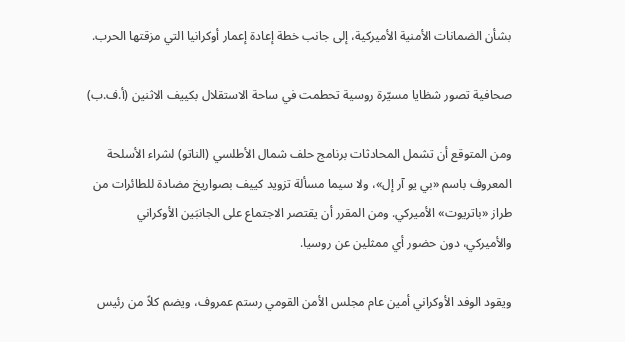بشأن الضمانات الأمنية الأميركية، إلى جانب خطة إعادة إعمار أوكرانيا التي مزقتها الحرب.

صحافية تصور شظايا مسيّرة روسية تحطمت في ساحة الاستقلال بكييف الاثنين (أ.ف.ب)

ومن المتوقع أن تشمل المحادثات برنامج حلف شمال الأطلسي (الناتو) لشراء الأسلحة المعروف باسم «بي يو آر إل»، ولا سيما مسألة تزويد كييف بصواريخ مضادة للطائرات من طراز «باتريوت» الأميركي. ومن المقرر أن يقتصر الاجتماع على الجانبَين الأوكراني والأميركي، دون حضور أي ممثلين عن روسيا.

ويقود الوفد الأوكراني أمين عام مجلس الأمن القومي رستم عمروف، ويضم كلاً من رئيس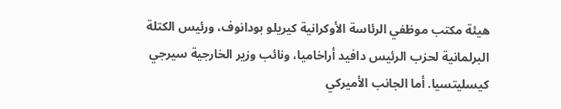هيئة مكتب موظفي الرئاسة الأوكرانية كيريلو بودانوف، ورئيس الكتلة البرلمانية لحزب الرئيس دافيد أراخاميا، ونائب وزير الخارجية سيرجي كيسليتسيا. أما الجانب الأميركي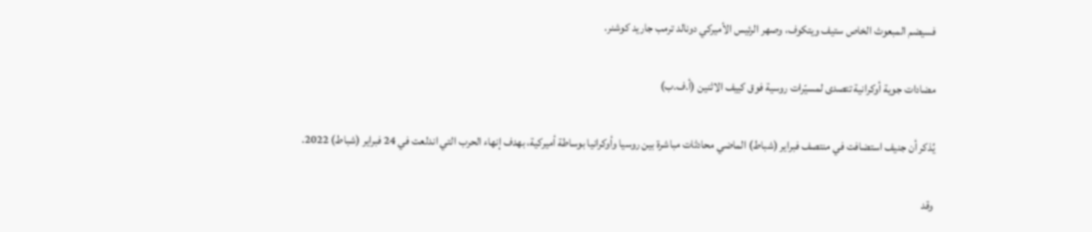فسيضم المبعوث الخاص ستيف ويتكوف، وصهر الرئيس الأميركي دونالد ترمب جاريد كوشنر.

مضادات جوية أوكرانية تتصدى لمسيّرات روسية فوق كييف الاثنين (أ.ف.ب)

يُذكر أن جنيف استضافت في منتصف فبراير (شباط) الماضي محادثات مباشرة بين روسيا وأوكرانيا بوساطة أميركية، بهدف إنهاء الحرب التي اندلعت في 24 فبراير (شباط) 2022.

وقد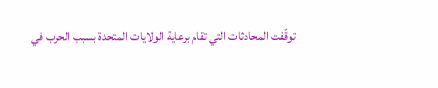توقّفت المحادثات التي تقام برعاية الولايات المتحدة بسبب الحرب في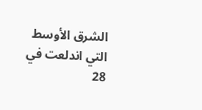الشرق الأوسط التي اندلعت في 28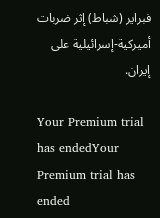فبراير (شباط) إثر ضربات أميركية-إسرائيلية على إيران.

Your Premium trial has endedYour Premium trial has ended